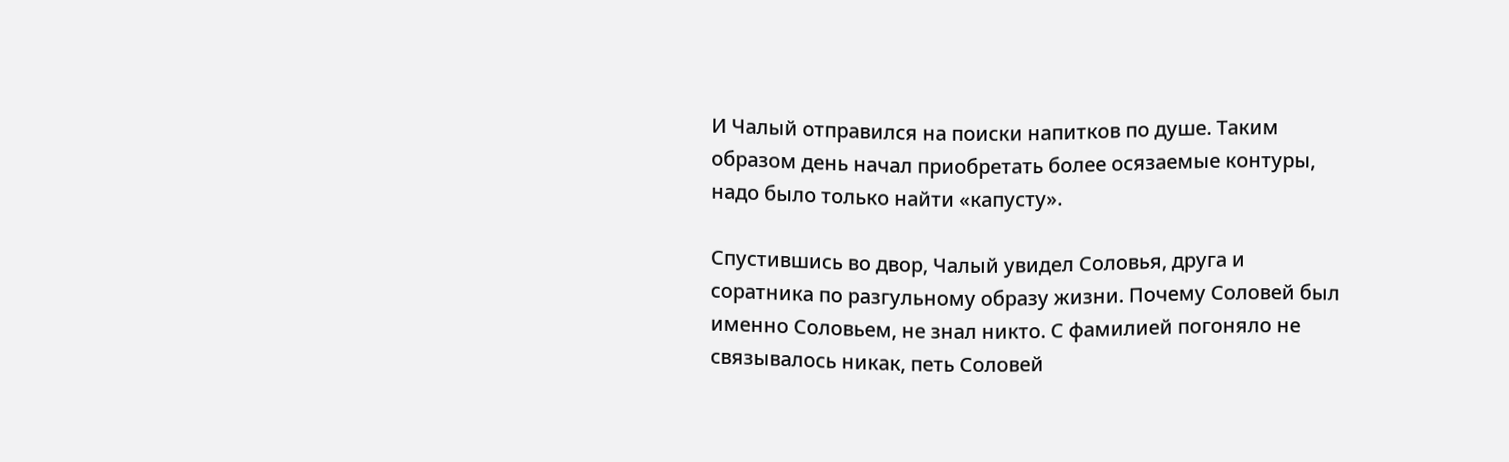И Чалый отправился на поиски напитков по душе. Таким образом день начал приобретать более осязаемые контуры, надо было только найти «капусту».

Спустившись во двор, Чалый увидел Соловья, друга и соратника по разгульному образу жизни. Почему Соловей был именно Соловьем, не знал никто. С фамилией погоняло не связывалось никак, петь Соловей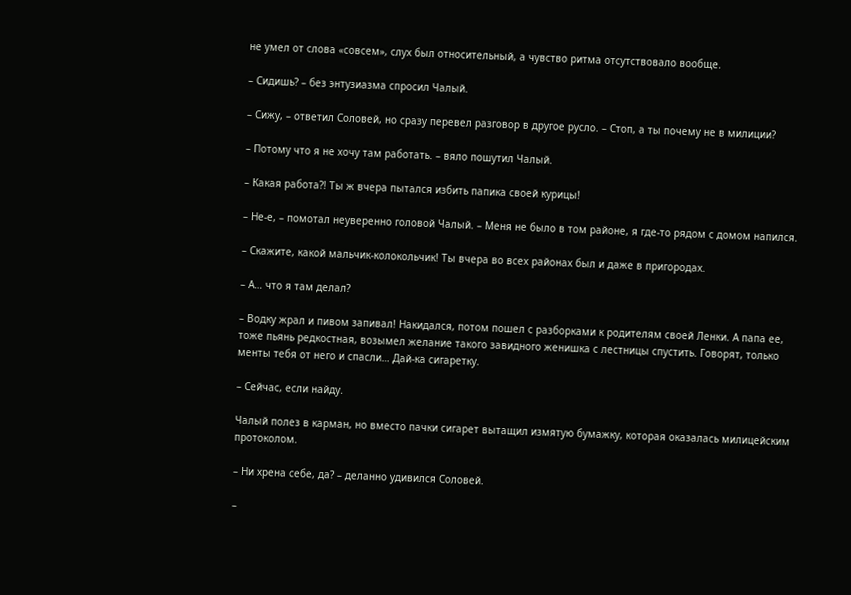не умел от слова «совсем», слух был относительный, а чувство ритма отсутствовало вообще.

– Сидишь? – без энтузиазма спросил Чалый.

– Сижу, – ответил Соловей, но сразу перевел разговор в другое русло. – Стоп, а ты почему не в милиции?

– Потому что я не хочу там работать. – вяло пошутил Чалый.

– Какая работа?! Ты ж вчера пытался избить папика своей курицы!

– Не-е, – помотал неуверенно головой Чалый. – Меня не было в том районе, я где-то рядом с домом напился.

– Скажите, какой мальчик-колокольчик! Ты вчера во всех районах был и даже в пригородах.

– А… что я там делал?

– Водку жрал и пивом запивал! Накидался, потом пошел с разборками к родителям своей Ленки. А папа ее, тоже пьянь редкостная, возымел желание такого завидного женишка с лестницы спустить. Говорят, только менты тебя от него и спасли… Дай-ка сигаретку.

– Сейчас, если найду.

Чалый полез в карман, но вместо пачки сигарет вытащил измятую бумажку, которая оказалась милицейским протоколом.

– Ни хрена себе, да? – деланно удивился Соловей.

–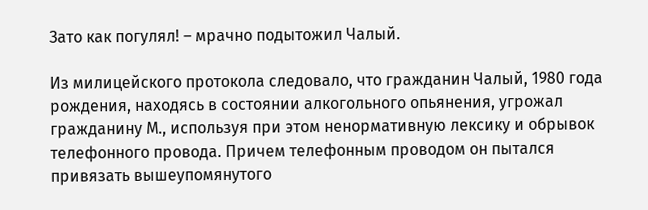Зато как погулял! – мрачно подытожил Чалый.

Из милицейского протокола следовало, что гражданин Чалый, 1980 года рождения, находясь в состоянии алкогольного опьянения, угрожал гражданину М., используя при этом ненормативную лексику и обрывок телефонного провода. Причем телефонным проводом он пытался привязать вышеупомянутого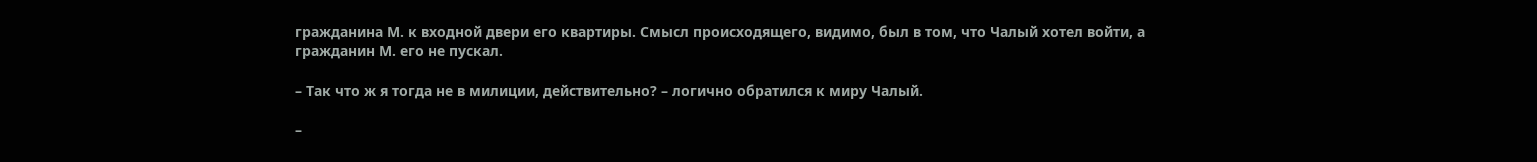гражданина М. к входной двери его квартиры. Смысл происходящего, видимо, был в том, что Чалый хотел войти, а гражданин М. его не пускал.

– Так что ж я тогда не в милиции, действительно? – логично обратился к миру Чалый.

–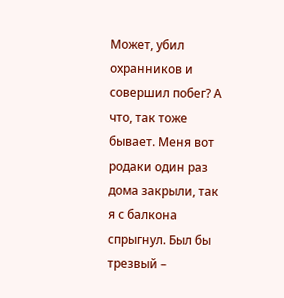Может, убил охранников и совершил побег? А что, так тоже бывает. Меня вот родаки один раз дома закрыли, так я с балкона спрыгнул. Был бы трезвый –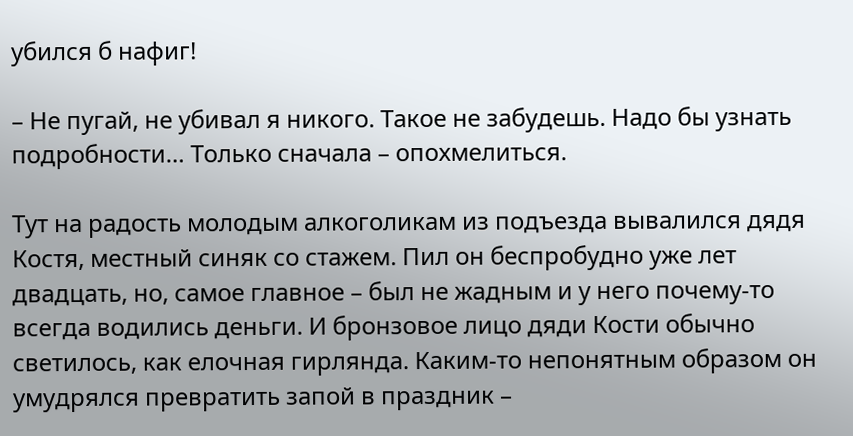убился б нафиг!

– Не пугай, не убивал я никого. Такое не забудешь. Надо бы узнать подробности… Только сначала – опохмелиться.

Тут на радость молодым алкоголикам из подъезда вывалился дядя Костя, местный синяк со стажем. Пил он беспробудно уже лет двадцать, но, самое главное – был не жадным и у него почему-то всегда водились деньги. И бронзовое лицо дяди Кости обычно светилось, как елочная гирлянда. Каким-то непонятным образом он умудрялся превратить запой в праздник –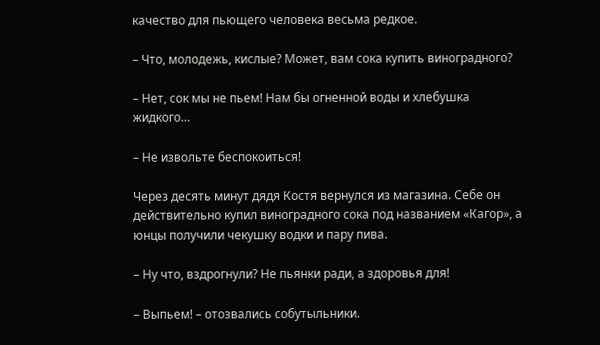качество для пьющего человека весьма редкое.

– Что, молодежь, кислые? Может, вам сока купить виноградного?

– Нет, сок мы не пьем! Нам бы огненной воды и хлебушка жидкого…

– Не извольте беспокоиться!

Через десять минут дядя Костя вернулся из магазина. Себе он действительно купил виноградного сока под названием «Кагор», а юнцы получили чекушку водки и пару пива.

– Ну что, вздрогнули? Не пьянки ради, а здоровья для!

– Выпьем! – отозвались собутыльники.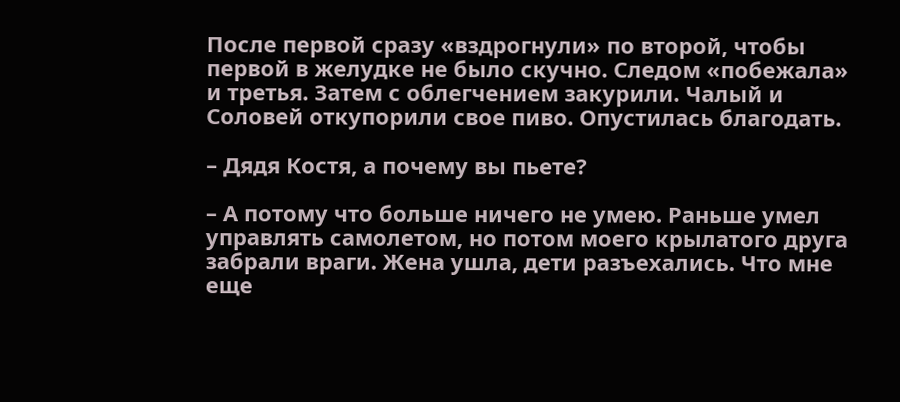После первой сразу «вздрогнули» по второй, чтобы первой в желудке не было скучно. Следом «побежала» и третья. Затем с облегчением закурили. Чалый и Соловей откупорили свое пиво. Опустилась благодать.

– Дядя Костя, а почему вы пьете?

– А потому что больше ничего не умею. Раньше умел управлять самолетом, но потом моего крылатого друга забрали враги. Жена ушла, дети разъехались. Что мне еще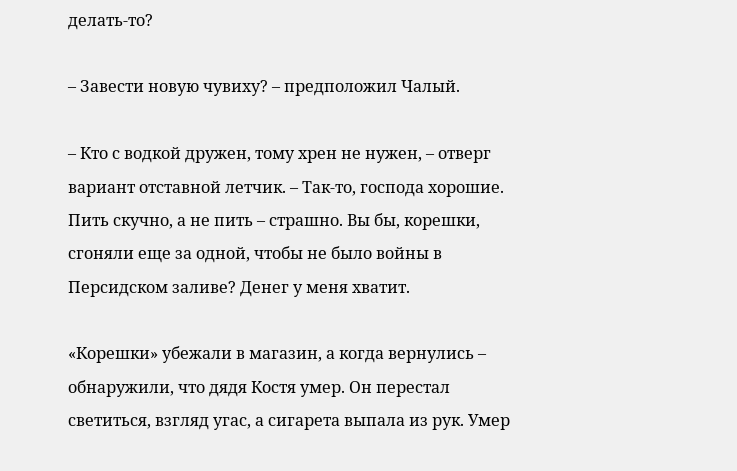делать-то?

– Завести новую чувиху? – предположил Чалый.

– Кто с водкой дружен, тому хрен не нужен, – отверг вариант отставной летчик. – Так-то, господа хорошие. Пить скучно, а не пить – страшно. Вы бы, корешки, сгоняли еще за одной, чтобы не было войны в Персидском заливе? Денег у меня хватит.

«Корешки» убежали в магазин, а когда вернулись – обнаружили, что дядя Костя умер. Он перестал светиться, взгляд угас, а сигарета выпала из рук. Умер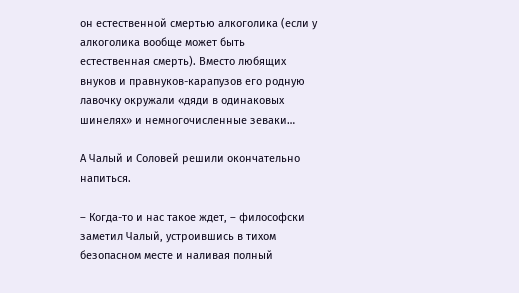он естественной смертью алкоголика (если у алкоголика вообще может быть естественная смерть). Вместо любящих внуков и правнуков-карапузов его родную лавочку окружали «дяди в одинаковых шинелях» и немногочисленные зеваки…

А Чалый и Соловей решили окончательно напиться.

– Когда-то и нас такое ждет, – философски заметил Чалый, устроившись в тихом безопасном месте и наливая полный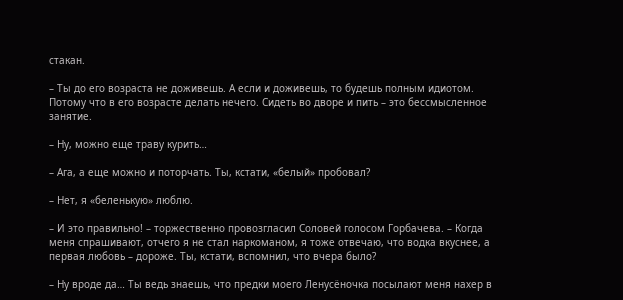стакан.

– Ты до его возраста не доживешь. А если и доживешь, то будешь полным идиотом. Потому что в его возрасте делать нечего. Сидеть во дворе и пить – это бессмысленное занятие.

– Ну, можно еще траву курить…

– Ага, а еще можно и поторчать. Ты, кстати, «белый» пробовал?

– Нет, я «беленькую» люблю.

– И это правильно! – торжественно провозгласил Соловей голосом Горбачева. – Когда меня спрашивают, отчего я не стал наркоманом, я тоже отвечаю, что водка вкуснее, а первая любовь – дороже. Ты, кстати, вспомнил, что вчера было?

– Ну вроде да… Ты ведь знаешь, что предки моего Ленусёночка посылают меня нахер в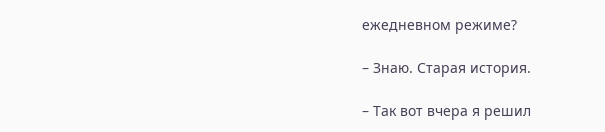ежедневном режиме?

– Знаю. Старая история.

– Так вот вчера я решил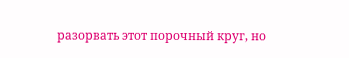разорвать этот порочный круг, но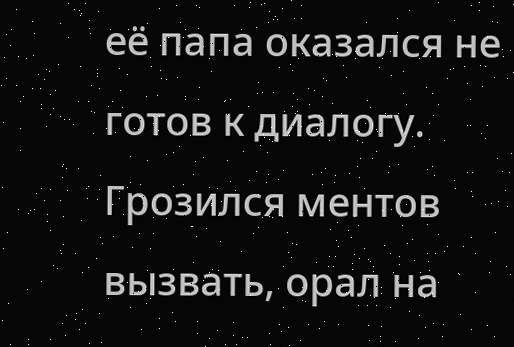её папа оказался не готов к диалогу. Грозился ментов вызвать, орал на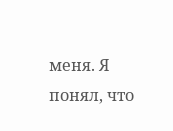меня. Я понял, что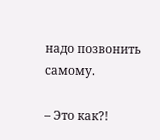надо позвонить самому.

– Это как?!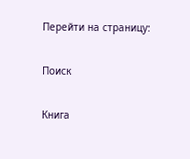Перейти на страницу:

Поиск

Книга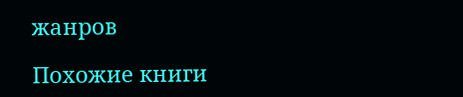жанров

Похожие книги